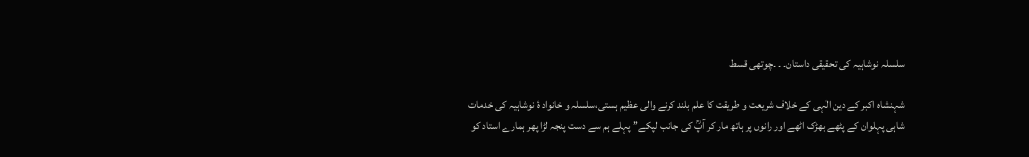سلسلہ نوشاہیہ کی تحقیقی داستان۔ ۔ ۔چوتھی قسط

شہنشاہ اکبر کے دین الٰہی کے خلاف شریعت و طریقت کا علم بلند کرنے والی عظیم ہستی،سلسلہ و خانواد ۂ نوشاہیہ کی خدمات
شاہی پہلوان کے پٹھے بھڑک اٹھے اور رانوں پر ہاتھ مار کر آپؒ کی جانب لپکے’’ پہلے ہم سے دست پنجہ لڑا پھر ہمارے استاد کو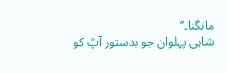مانگنا۔‘‘
شاہی پہلوان جو بدستور آپؒ کو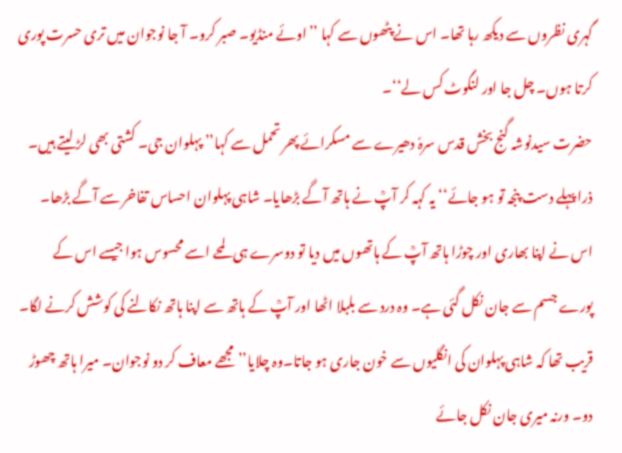گہری نظروں سے دیکھ رہا تھا۔ اس نے پٹھوں سے کہا ’’اوئے منڈیو۔ صبر کرو۔ آ جا نوجوان میں تری حسرت پوری کرتا ہوں۔ چل جا اور لنگوٹ کس لے‘‘۔
حضرت سیدنوشہ گنج بخش قدس سرہٗ دھیرے سے مسکرائے پھر تحمل سے کہا’’ پہلوان جی۔ کشتی بھی لڑ لیتے ہیں۔ ذرا پہلے دست پنجہ تو ہو جائے‘‘ یہ کہہ کر آپؒ نے ہاتھ آگے بڑھایا۔ شاہی پہلوان احساس تفاخر سے آگے بڑھا۔ اس نے اپنا بھاری اور چوڑا ہاتھ آپؒ کے ہاتھوں میں دیا تو دوسرے ہی لمحے اسے محسوس ہوا جیسے اس کے پورے جسم سے جان نکل گئی ہے۔ وہ درد سے بلبلا اٹھا اور آپؒ کے ہاتھ سے اپنا ہاتھ نکالنے کی کوشش کرنے لگا۔ قریب تھا کہ شاہی پہلوان کی انگلیوں سے خون جاری ہو جاتا۔وہ چلایا’’مجھے معاف کر دو نوجوان۔ میرا ہاتھ چھوڑ دو۔ ورنہ میری جان نکل جائے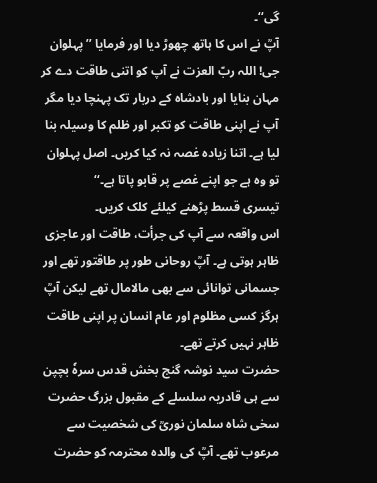گی‘‘۔
آپؒ نے اس کا ہاتھ چھوڑ دیا اور فرمایا ’’پہلوان جی! اللہ ربّ العزت نے آپ کو اتنی طاقت دے کر مہان بنایا اور بادشاہ کے دربار تک پہنچا دیا مگر آپ نے اپنی طاقت کو تکبر اور ظلم کا وسیلہ بنا لیا ہے۔ اتنا زیادہ غصہ نہ کیا کریں۔ اصل پہلوان تو وہ ہے جو اپنے غصے پر قابو پاتا ہے۔‘‘
تیسری قسط پڑھنے کیلئے کلک کریں۔
اس واقعہ سے آپ کی جرأت، طاقت اور عاجزی ظاہر ہوتی ہے۔ آپؒ روحانی طور پر طاقتور تھے اور جسمانی توانائی سے بھی مالامال تھے لیکن آپؒ ہرگز کسی مظلوم اور عام انسان پر اپنی طاقت ظاہر نہیں کرتے تھے۔
حضرت سید نوشہ گنج بخش قدس سرہٗ بچپن سے ہی قادریہ سلسلے کے مقبول بزرگ حضرت سخی شاہ سلمان نوریؒ کی شخصیت سے مرعوب تھے۔ آپؒ کی والدہ محترمہ کو حضرت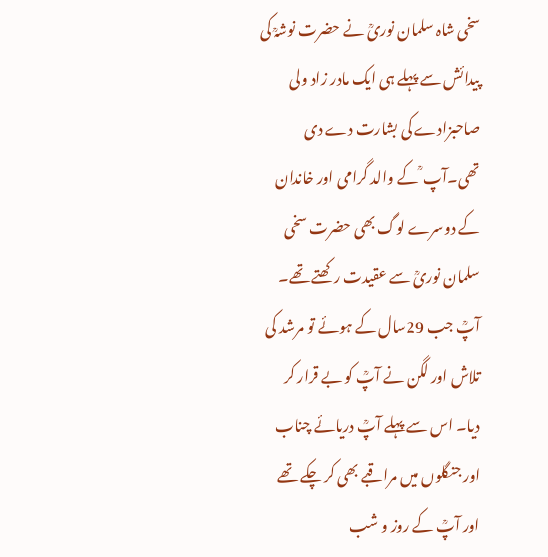سخی شاہ سلمان نوریؒ نے حضرت نوشہؒ کی پیدائش سے پہلے ہی ایک مادر زاد ولی صاحبزادے کی بشارت دے دی تھی۔آپ ؒ کے والد گرامی اور خاندان کے دوسرے لوگ بھی حضرت سخی سلمان نوریؒ سے عقیدت رکھتے تھے۔ آپؒ جب 29سال کے ہوئے تو مرشد کی تلاش اور لگن نے آپؒ کو بے قرار کر دیا۔ اس سے پہلے آپؒ دریائے چناب اور جنگلوں میں مراقبے بھی کر چکے تھے اور آپؒ کے روز و شب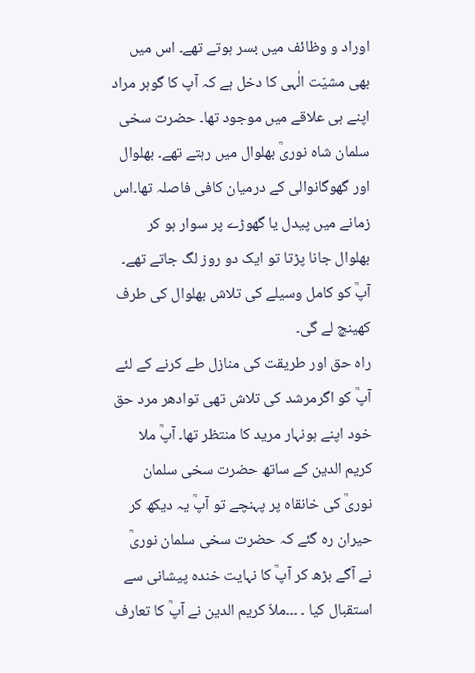اوراد و وظائف میں بسر ہوتے تھے۔ اس میں بھی مشیّت الٰہی کا دخل ہے کہ آپ کا گوہر مراد اپنے ہی علاقے میں موجود تھا۔ حضرت سخی سلمان شاہ نوریؒ بھلوال میں رہتے تھے۔ بھلوال اور گھوگانوالی کے درمیان کافی فاصلہ تھا۔اس زمانے میں پیدل یا گھوڑے پر سوار ہو کر بھلوال جانا پڑتا تو ایک دو روز لگ جاتے تھے۔ آپؒ کو کامل وسیلے کی تلاش بھلوال کی طرف کھینچ لے گی۔
راہ حق اور طریقت کی منازل طے کرنے کے لئے آپؒ کو اگرمرشد کی تلاش تھی توادھر مرد حق خود اپنے ہونہار مرید کا منتظر تھا۔ آپؒ ملا کریم الدین کے ساتھ حضرت سخی سلمان نوریؒ کی خانقاہ پر پہنچے تو آپؒ یہ دیکھ کر حیران رہ گئے کہ حضرت سخی سلمان نوریؒ نے آگے بڑھ کر آپؒ کا نہایت خندہ پیشانی سے استقبال کیا ۔ ۔۔۔ملاّ کریم الدین نے آپؒ کا تعارف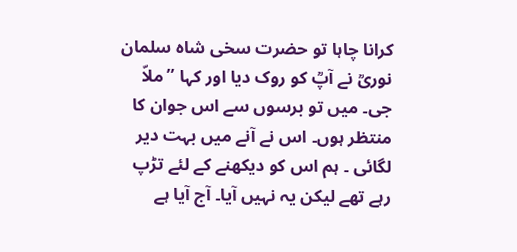کرانا چاہا تو حضرت سخی شاہ سلمان نوریؒ نے آپؒ کو روک دیا اور کہا ’’ملاّ جی۔ میں تو برسوں سے اس جوان کا منتظر ہوں۔ اس نے آنے میں بہت دیر لگائی ۔ ہم اس کو دیکھنے کے لئے تڑپ رہے تھے لیکن یہ نہیں آیا۔ آج آیا ہے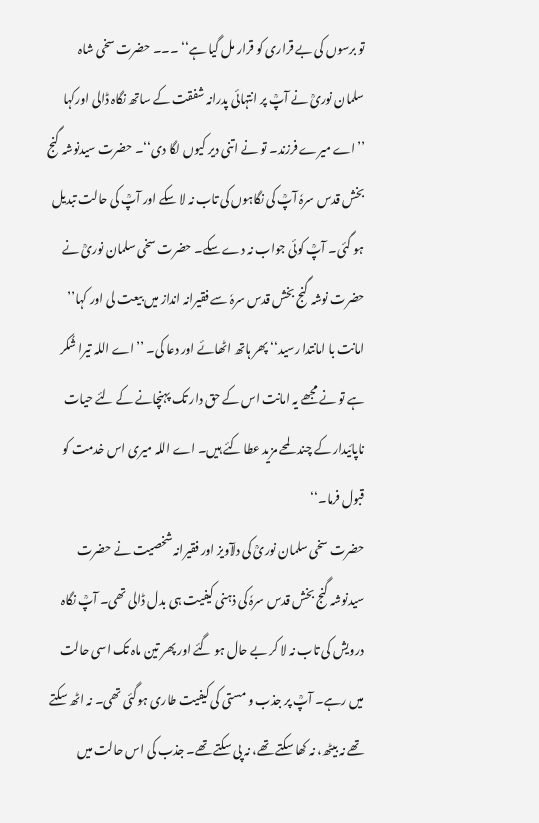تو برسوں کی بے قراری کو قرار مل گیا ہے‘‘ ۔۔۔ حضرت سخی شاہ سلمان نوریؒ نے آپؒ پر انتہائی پدرانہ شفقت کے ساتھ نگاہ ڈالی اورکہا ’’اے میرے فرزند۔ تو نے اتنی دیر کیوں لگا دی‘‘۔ حضرت سیدنوشہ گنج بخش قدس سرہٗ آپؒ کی نگاہوں کی تاب نہ لا سکے اور آپؒ کی حالت تبدیل ہو گئی۔ آپؒ کوئی جواب نہ دے سکے۔ حضرت سخی سلمان نوریؒ نے حضرت نوشہ گنج بخش قدس سرہٗ سے فقیرانہ انداز میں بیعت لی اور کہا’’ امانت با امانتدا رسید‘‘ پھر ہاتھ اٹھائے اور دعا کی۔ ’’اے اللہ تیرا شُکر ہے تو نے مجھے یہ امانت اس کے حق دار تک پہنچانے کے لئے حیات ناپائیدار کے چند لمحے مزید عطا کئے ہیں۔ اے اللہ میری اس خدمت کو قبول فرما۔‘‘
حضرت سخی سلمان نوریؒ کی دلآویز اور فقیرانہ شخصیت نے حضرت سیدنوشہ گنج بخش قدس سرہٗ کی ذہنی کیفیت ہی بدل ڈالی تھی۔ آپؒ نگاہ درویش کی تاب نہ لا کر بے حال ہو گئے اور پھر تین ماہ تک اسی حالت میں رہے۔ آپؒ پر جذب و مستی کی کیفیت طاری ہوگئی تھی۔ نہ اٹھ سکتے تھے نہ بیٹھ، نہ کھا سکتے تھے، نہ پی سکتے تھے۔ جذب کی اس حالت میں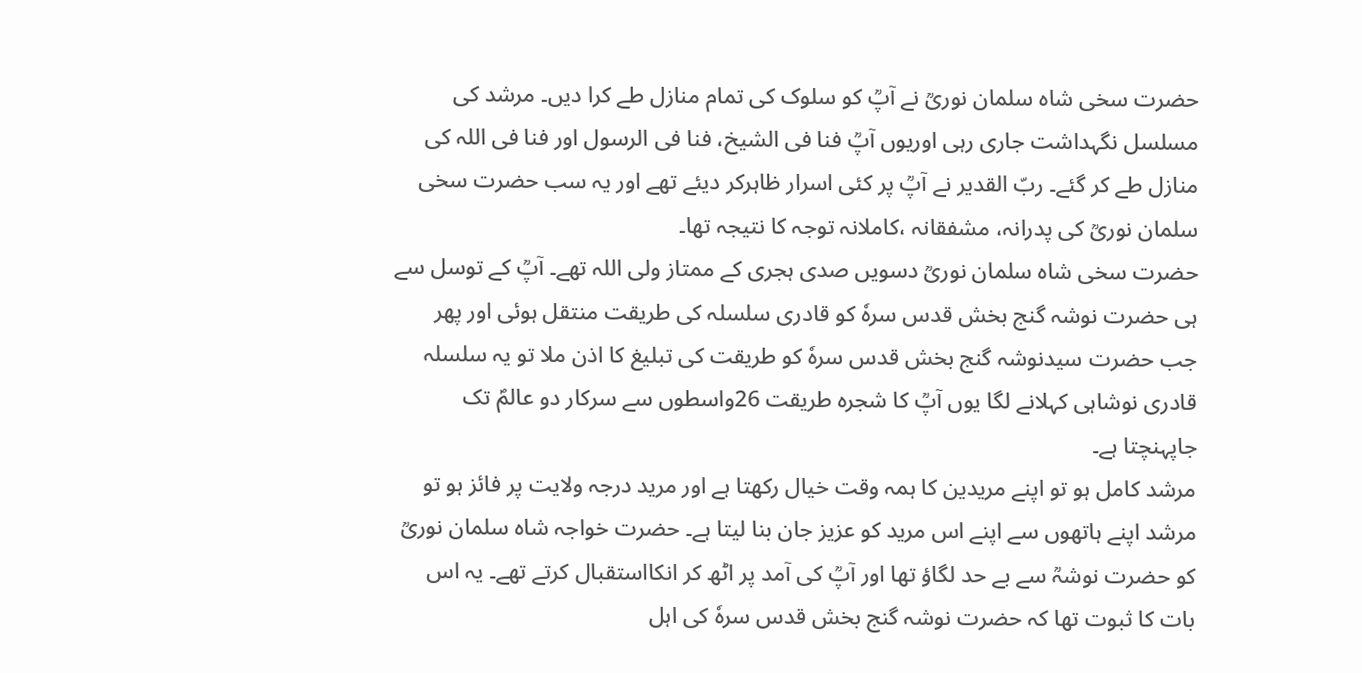حضرت سخی شاہ سلمان نوریؒ نے آپؒ کو سلوک کی تمام منازل طے کرا دیں۔ مرشد کی مسلسل نگہداشت جاری رہی اوریوں آپؒ فنا فی الشیخ، فنا فی الرسول اور فنا فی اللہ کی منازل طے کر گئے۔ ربّ القدیر نے آپؒ پر کئی اسرار ظاہرکر دیئے تھے اور یہ سب حضرت سخی سلمان نوریؒ کی پدرانہ، مشفقانہ ،کاملانہ توجہ کا نتیجہ تھا۔
حضرت سخی شاہ سلمان نوریؒ دسویں صدی ہجری کے ممتاز ولی اللہ تھے۔ آپؒ کے توسل سے ہی حضرت نوشہ گنج بخش قدس سرہٗ کو قادری سلسلہ کی طریقت منتقل ہوئی اور پھر جب حضرت سیدنوشہ گنج بخش قدس سرہٗ کو طریقت کی تبلیغ کا اذن ملا تو یہ سلسلہ قادری نوشاہی کہلانے لگا یوں آپؒ کا شجرہ طریقت 26واسطوں سے سرکار دو عالمؐ تک جاپہنچتا ہے۔
مرشد کامل ہو تو اپنے مریدین کا ہمہ وقت خیال رکھتا ہے اور مرید درجہ ولایت پر فائز ہو تو مرشد اپنے ہاتھوں سے اپنے اس مرید کو عزیز جان بنا لیتا ہے۔ حضرت خواجہ شاہ سلمان نوریؒ کو حضرت نوشہؒ سے بے حد لگاؤ تھا اور آپؒ کی آمد پر اٹھ کر انکااستقبال کرتے تھے۔ یہ اس بات کا ثبوت تھا کہ حضرت نوشہ گنج بخش قدس سرہٗ کی اہل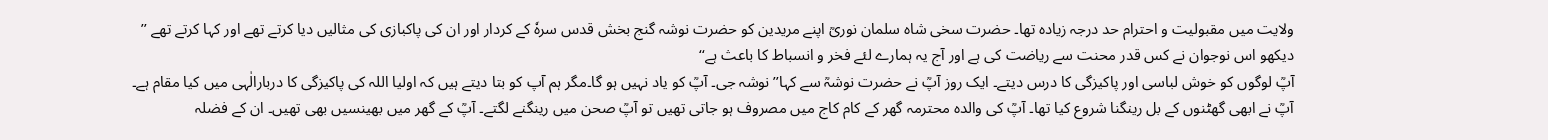ولایت میں مقبولیت و احترام حد درجہ زیادہ تھا۔ حضرت سخی شاہ سلمان نوریؒ اپنے مریدین کو حضرت نوشہ گنج بخش قدس سرہٗ کے کردار اور ان کی پاکبازی کی مثالیں دیا کرتے تھے اور کہا کرتے تھے ’’ دیکھو اس نوجوان نے کس قدر محنت سے ریاضت کی ہے اور آج یہ ہمارے لئے فخر و انسباط کا باعث ہے‘‘
آپؒ لوگوں کو خوش لباسی اور پاکیزگی کا درس دیتے۔ ایک روز آپؒ نے حضرت نوشہؒ سے کہا’’ نوشہ جی۔ آپؒ کو یاد نہیں ہو گا۔مگر ہم آپ کو بتا دیتے ہیں کہ اولیا اللہ کی پاکیزگی کا دربارالٰہی میں کیا مقام ہے۔ آپؒ نے ابھی گھٹنوں کے بل رینگنا شروع کیا تھا۔ آپؒ کی والدہ محترمہ گھر کے کام کاج میں مصروف ہو جاتی تھیں تو آپؒ صحن میں رینگنے لگتے۔ آپؒ کے گھر میں بھینسیں بھی تھیں۔ ان کے فضلہ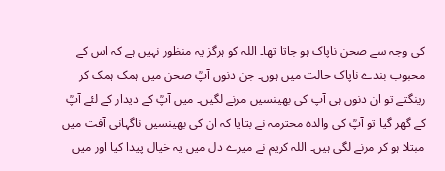کی وجہ سے صحن ناپاک ہو جاتا تھا۔ اللہ کو ہرگز یہ منظور نہیں ہے کہ اس کے محبوب بندے ناپاک حالت میں ہوں۔ جن دنوں آپؒ صحن میں ہمک ہمک کر رینگتے تو ان دنوں ہی آپ کی بھینسیں مرنے لگیں۔ میں آپؒ کے دیدار کے لئے آپؒ کے گھر گیا تو آپؒ کی والدہ محترمہ نے بتایا کہ ان کی بھینسیں ناگہانی آفت میں مبتلا ہو کر مرنے لگی ہیں۔ اللہ کریم نے میرے دل میں یہ خیال پیدا کیا اور میں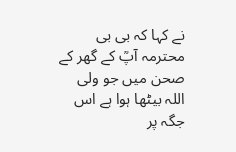نے کہا کہ بی بی محترمہ آپؒ کے گھر کے صحن میں جو ولی اللہ بیٹھا ہوا ہے اس جگہ پر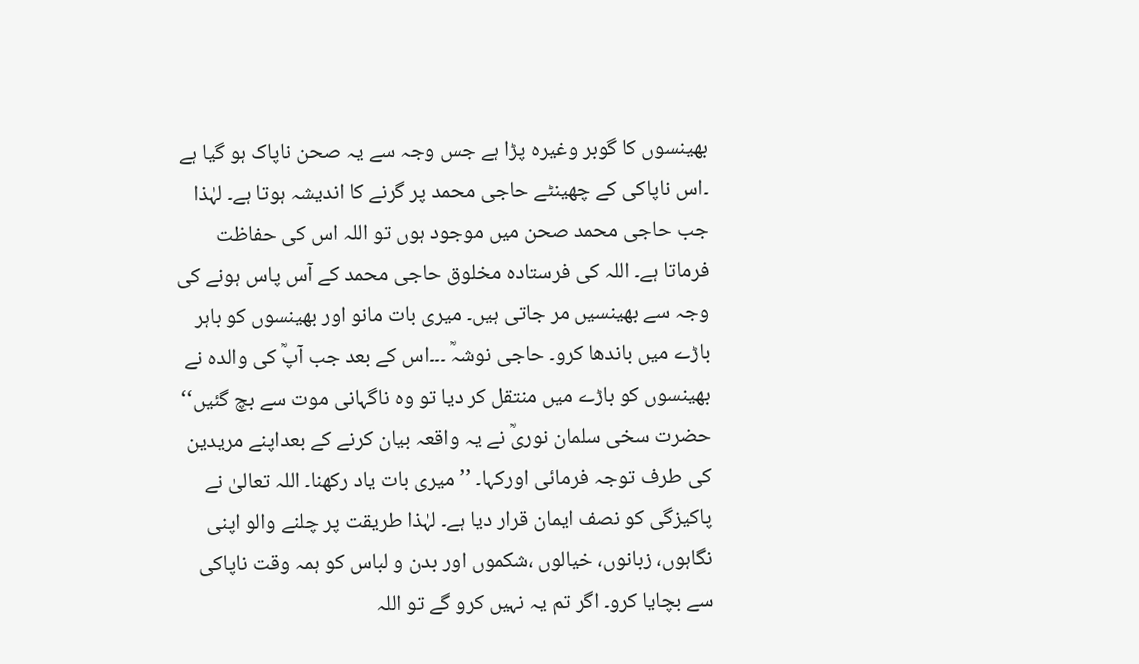بھینسوں کا گوبر وغیرہ پڑا ہے جس وجہ سے یہ صحن ناپاک ہو گیا ہے ۔اس ناپاکی کے چھینٹے حاجی محمد پر گرنے کا اندیشہ ہوتا ہے۔ لہٰذا جب حاجی محمد صحن میں موجود ہوں تو اللہ اس کی حفاظت فرماتا ہے۔ اللہ کی فرستادہ مخلوق حاجی محمد کے آس پاس ہونے کی وجہ سے بھینسیں مر جاتی ہیں۔ میری بات مانو اور بھینسوں کو باہر باڑے میں باندھا کرو۔ حاجی نوشہؒ ۔۔۔اس کے بعد جب آپؒ کی والدہ نے بھینسوں کو باڑے میں منتقل کر دیا تو وہ ناگہانی موت سے بچ گئیں‘‘ حضرت سخی سلمان نوریؒ نے یہ واقعہ بیان کرنے کے بعداپنے مریدین کی طرف توجہ فرمائی اورکہا۔ ’’میری بات یاد رکھنا۔ اللہ تعالیٰ نے پاکیزگی کو نصف ایمان قرار دیا ہے۔ لہٰذا طریقت پر چلنے والو اپنی نگاہوں، زبانوں، خیالوں ،شکموں اور بدن و لباس کو ہمہ وقت ناپاکی سے بچایا کرو۔ اگر تم یہ نہیں کرو گے تو اللہ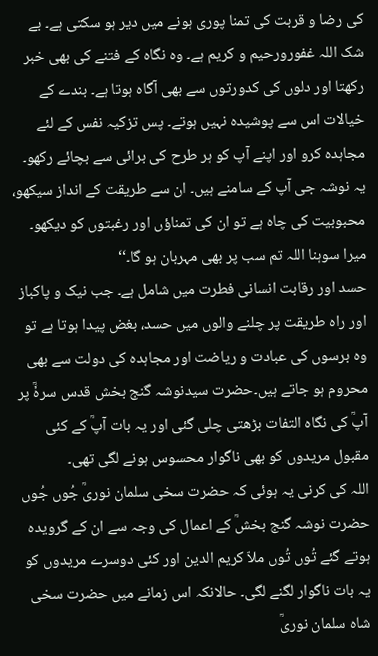کی رضا و قربت کی تمنا پوری ہونے میں دیر ہو سکتی ہے۔ بے شک اللہ غفورورحیم و کریم ہے۔ وہ نگاہ کے فتنے کی بھی خبر رکھتا اور دلوں کی کدورتوں سے بھی آگاہ ہوتا ہے۔ بندے کے خیالات اس سے پوشیدہ نہیں ہوتے۔ پس تزکیہ نفس کے لئے مجاہدہ کرو اور اپنے آپ کو ہر طرح کی برائی سے بچائے رکھو۔ یہ نوشہ جی آپ کے سامنے ہیں۔ ان سے طریقت کے انداز سیکھو، محبوبیت کی چاہ ہے تو ان کی تمناؤں اور رغبتوں کو دیکھو۔ میرا سوہنا اللہ تم سب پر بھی مہربان ہو گا۔‘‘
حسد اور رقابت انسانی فطرت میں شامل ہے۔ جب نیک و پاکباز اور راہ طریقت پر چلنے والوں میں حسد، بغض پیدا ہوتا ہے تو وہ برسوں کی عبادت و ریاضت اور مجاہدہ کی دولت سے بھی محروم ہو جاتے ہیں۔حضرت سیدنوشہ گنج بخش قدس سرہٗؒ پر آپؒ کی نگاہ التفات بڑھتی چلی گئی اور یہ بات آپؒ کے کئی مقبول مریدوں کو بھی ناگوار محسوس ہونے لگی تھی۔
اللہ کی کرنی یہ ہوئی کہ حضرت سخی سلمان نوریؒ جُوں جُوں حضرت نوشہ گنج بخشؒ کے اعمال کی وجہ سے ان کے گرویدہ ہوتے گئے تُوں تُوں ملاّ کریم الدین اور کئی دوسرے مریدوں کو یہ بات ناگوار لگنے لگی۔ حالانکہ اس زمانے میں حضرت سخی شاہ سلمان نوریؒ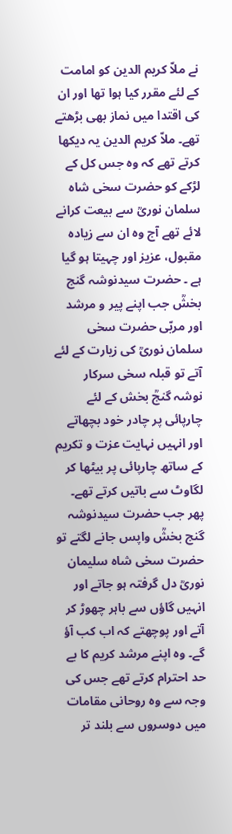نے ملاّ کریم الدین کو امامت کے لئے مقرر کیا ہوا تھا اور ان کی اقتدا میں نماز بھی بڑھتے تھے۔ ملاّ کریم الدین یہ دیکھا کرتے تھے کہ وہ جس کل کے لڑکے کو حضرت سخی شاہ سلمان نوریؒ سے بیعت کرانے لائے تھے آج وہ ان سے زیادہ مقبول، عزیز اور چہیتا ہو گیا ہے ۔ حضرت سیدنوشہ گنج بخشؒ جب اپنے پیر و مرشد اور مربّی حضرت سخی سلمان نوریؒ کی زیارت کے لئے آتے تو قبلہ سخی سرکار نوشہ گنجؒ بخش کے لئے چارپائی پر چادر خود بچھاتے اور انہیں نہایت عزت و تکریم کے ساتھ چارپائی پر بیٹھا کر لگاوٹ سے باتیں کرتے تھے۔ پھر جب حضرت سیدنوشہ گنج بخشؒ واپس جانے لگتے تو حضرت سخی شاہ سلیمان نوریؒ دل گرفتہ ہو جاتے اور انہیں گاؤں سے باہر چھوڑ کر آتے اور پوچھتے کہ اب کب آؤ گے۔ وہ اپنے مرشد کریم کا بے حد احترام کرتے تھے جس کی وجہ سے وہ روحانی مقامات میں دوسروں سے بلند تر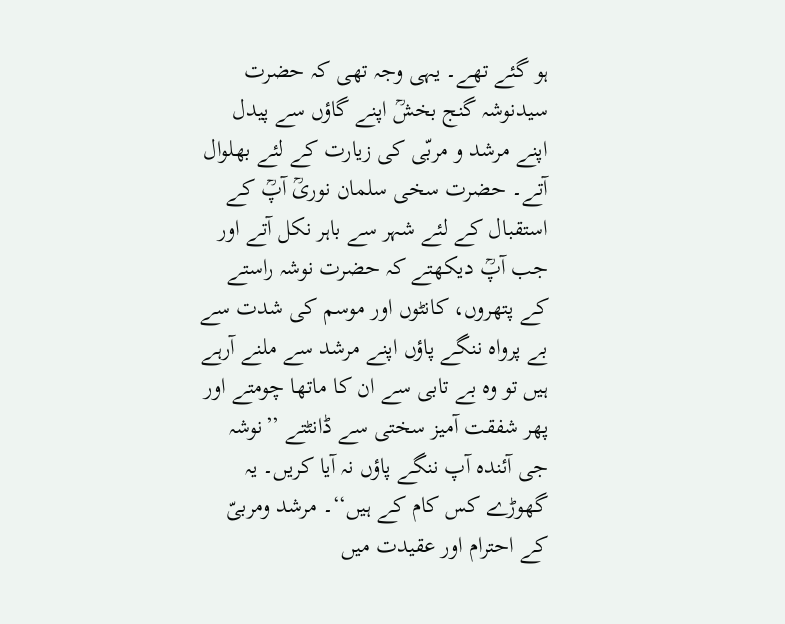ہو گئے تھے۔ یہی وجہ تھی کہ حضرت سیدنوشہ گنج بخشؒ اپنے گاؤں سے پیدل اپنے مرشد و مربّی کی زیارت کے لئے بھلوال آتے۔ حضرت سخی سلمان نوریؒ آپؒ کے استقبال کے لئے شہر سے باہر نکل آتے اور جب آپؒ دیکھتے کہ حضرت نوشہ راستے کے پتھروں، کانٹوں اور موسم کی شدت سے بے پرواہ ننگے پاؤں اپنے مرشد سے ملنے آرہے ہیں تو وہ بے تابی سے ان کا ماتھا چومتے اور پھر شفقت آمیز سختی سے ڈانٹتے ’’نوشہ جی آئندہ آپ ننگے پاؤں نہ آیا کریں۔ یہ گھوڑے کس کام کے ہیں‘‘۔ مرشد ومربیّ کے احترام اور عقیدت میں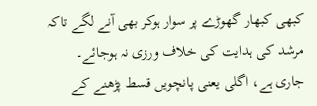کبھی کبھار گھوڑے پر سوار ہوکر بھی آنے لگے تاکہ مرشد کی ہدایت کی خلاف ورزی نہ ہوجائے۔
جاری ہے، اگلی یعنی پانچویں قسط پڑھنے کے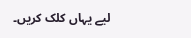لیے یہاں کلک کریں۔